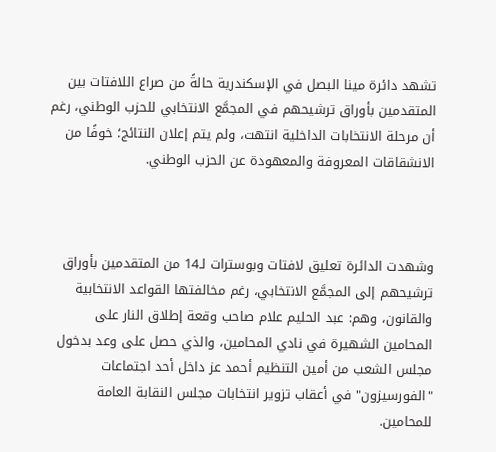تشهد دائرة مينا البصل في الإسكندرية حالةً من صراع اللافتات بين المتقدمين بأوراق ترشيحهم في المجمَّع الانتخابي للحزب الوطني، رغم أن مرحلة الانتخابات الداخلية انتهت، ولم يتم إعلان النتائج؛ خوفًا من الانشقاقات المعروفة والمعهودة عن الحزب الوطني.



وشهدت الدائرة تعليق لافتات وبوسترات لـ14 من المتقدمين بأوراق ترشيحهم إلى المجمَّع الانتخابي، رغم مخالفتها القواعد الانتخابية والقانون، وهم: عبد الحليم علام صاحب وقعة إطلاق النار على المحامين الشهيرة في نادي المحامين، والذي حصل على وعد بدخول مجلس الشعب من أمين التنظيم أحمد عز داخل أحد اجتماعات "الفورسيزون" في أعقاب تزوير انتخابات مجلس النقابة العامة للمحامين.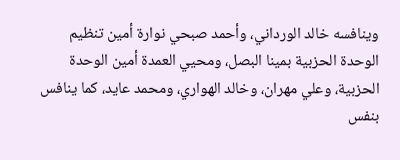وينافسه خالد الورداني، وأحمد صبحي نوارة أمين تنظيم الوحدة الحزبية بمينا البصل، ومحيي العمدة أمين الوحدة الحزبية، وعلي مهران، وخالد الهواري، ومحمد عايد، كما ينافس بنفس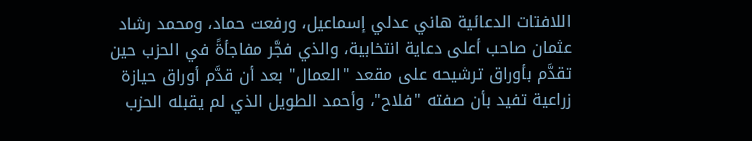اللافتات الدعائية هاني عدلي إسماعيل، ورفعت حماد، ومحمد رشاد عثمان صاحب أعلى دعاية انتخابية، والذي فجَّر مفاجأةً في الحزب حين تقدَّم بأوراق ترشيحه على مقعد "العمال" بعد أن قدَّم أوراق حيازة زراعية تفيد بأن صفته "فلاح"، وأحمد الطويل الذي لم يقبله الحزب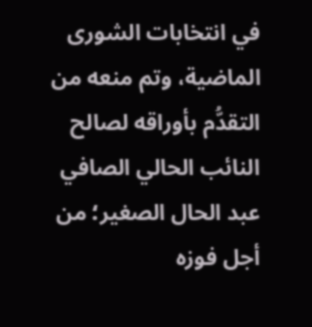في انتخابات الشورى الماضية، وتم منعه من التقدُّم بأوراقه لصالح النائب الحالي الصافي عبد الحال الصغير؛ من أجل فوزه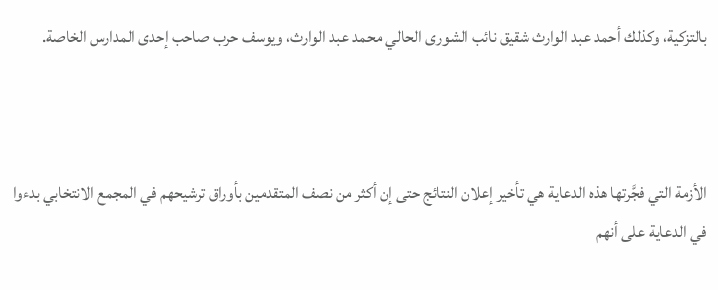بالتزكية، وكذلك أحمد عبد الوارث شقيق نائب الشورى الحالي محمد عبد الوارث، ويوسف حرب صاحب إحدى المدارس الخاصة.



الأزمة التي فجَّرتها هذه الدعاية هي تأخير إعلان النتائج حتى إن أكثر من نصف المتقدمين بأوراق ترشيحهم في المجمع الانتخابي بدءوا في الدعاية على أنهم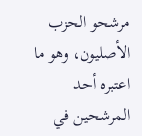مرشحو الحزب الأصليون، وهو ما اعتبره أحد المرشحين في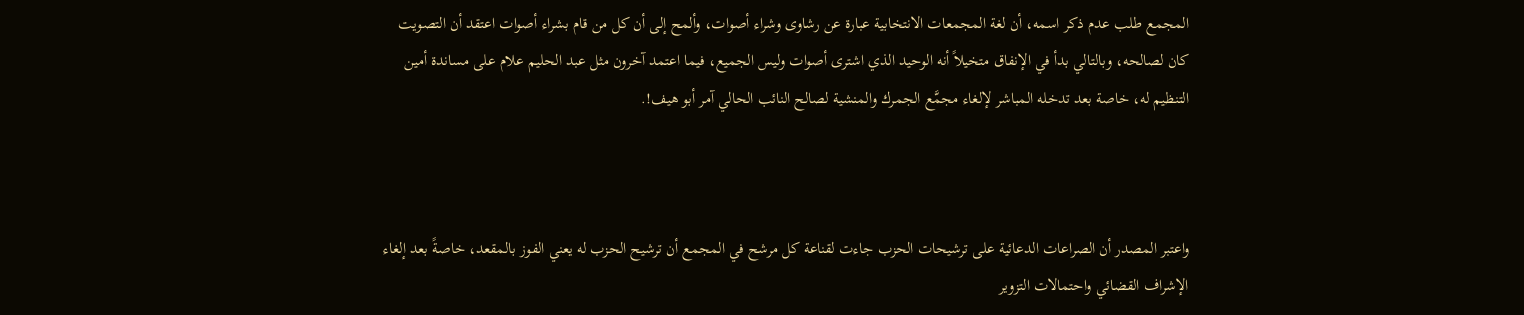المجمع طلب عدم ذكر اسمه، أن لغة المجمعات الانتخابية عبارة عن رشاوى وشراء أصوات، وألمح إلى أن كل من قام بشراء أصوات اعتقد أن التصويت كان لصالحه، وبالتالي بدأ في الإنفاق متخيلاً أنه الوحيد الذي اشترى أصوات وليس الجميع، فيما اعتمد آخرون مثل عبد الحليم علام على مساندة أمين التنظيم له، خاصة بعد تدخله المباشر لإلغاء مجمَّع الجمرك والمنشية لصالح النائب الحالي آمر أبو هيف!.



واعتبر المصدر أن الصراعات الدعائية على ترشيحات الحزب جاءت لقناعة كل مرشح في المجمع أن ترشيح الحزب له يعني الفوز بالمقعد، خاصةً بعد إلغاء الإشراف القضائي واحتمالات التزوير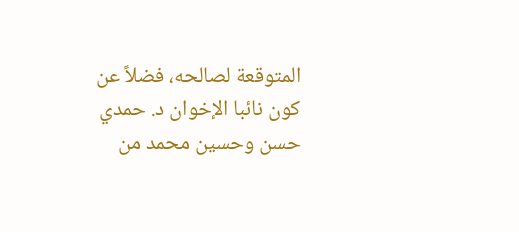المتوقعة لصالحه، فضلاً عن كون نائبا الإخوان د. حمدي حسن وحسين محمد من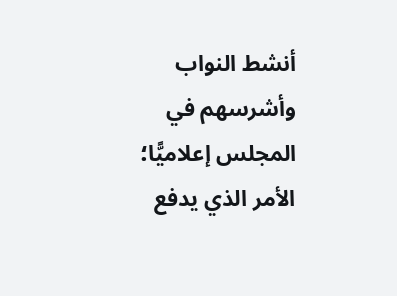أنشط النواب وأشرسهم في المجلس إعلاميًّا؛ الأمر الذي يدفع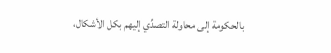بالحكومة إلى محاولة التصدِّي إليهم بكل الأشكال،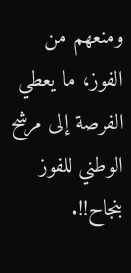ومنعهم من الفوز، ما يعطي الفرصة إلى مرشح الوطني للفوز بنجاح!!.